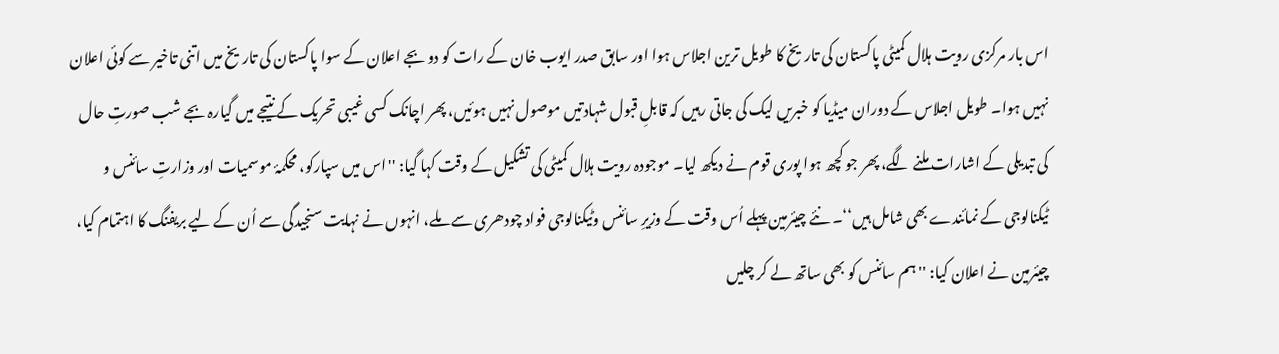اس بار مرکزی رویت ہلال کمیٹی پاکستان کی تاریخ کا طویل ترین اجلاس ہوا اور سابق صدر ایوب خان کے رات کو دو بجے اعلان کے سوا پاکستان کی تاریخ میں اتنی تاخیر سے کوئی اعلان نہیں ہوا۔ طویل اجلاس کے دوران میڈیا کو خبریں لیک کی جاتی رہیں کہ قابلِ قبول شہادتیں موصول نہیں ہوئیں، پھر اچانک کسی غیبی تحریک کے نتیجے میں گیارہ بجے شب صورتِ حال کی تبدیلی کے اشارات ملنے لگے، پھر جو کچھ ہوا پوری قوم نے دیکھ لیا۔ موجودہ رویت ہلال کمیٹی کی تشکیل کے وقت کہا گیا: ''اس میں سپارکو، محکمۂ موسمیات اور وزارتِ سائنس و ٹیکنالوجی کے نمائندے بھی شامل ہیں‘‘۔ نئے چیئرمین پہلے اُس وقت کے وزیرِ سائنس وٹیکنالوجی فواد چودھری سے ملے، انہوں نے نہایت سنجیدگی سے اُن کے لیے بریفنگ کا اہتمام کیا، چیئرمین نے اعلان کیا: ''ہم سائنس کو بھی ساتھ لے کر چلیں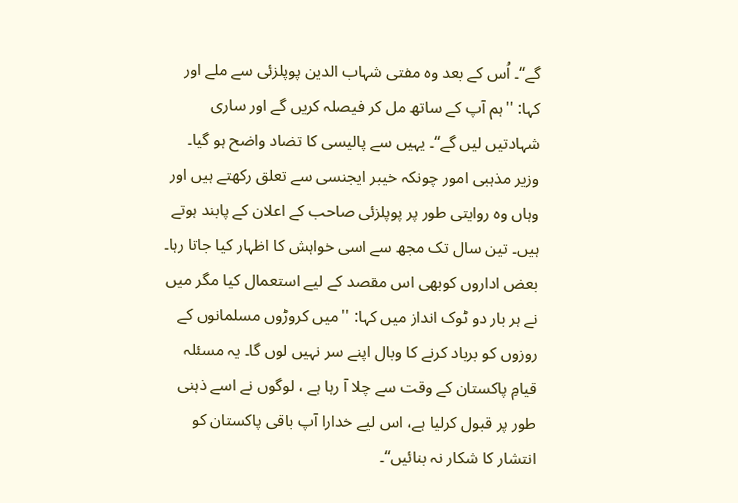گے‘‘۔ اُس کے بعد وہ مفتی شہاب الدین پوپلزئی سے ملے اور کہا: ''ہم آپ کے ساتھ مل کر فیصلہ کریں گے اور ساری شہادتیں لیں گے‘‘۔ یہیں سے پالیسی کا تضاد واضح ہو گیا۔
وزیر مذہبی امور چونکہ خیبر ایجنسی سے تعلق رکھتے ہیں اور وہاں وہ روایتی طور پر پوپلزئی صاحب کے اعلان کے پابند ہوتے ہیں۔ تین سال تک مجھ سے اسی خواہش کا اظہار کیا جاتا رہا۔ بعض اداروں کوبھی اس مقصد کے لیے استعمال کیا مگر میں نے ہر بار دو ٹوک انداز میں کہا: ''میں کروڑوں مسلمانوں کے روزوں کو برباد کرنے کا وبال اپنے سر نہیں لوں گا۔ یہ مسئلہ قیامِ پاکستان کے وقت سے چلا آ رہا ہے ، لوگوں نے اسے ذہنی طور پر قبول کرلیا ہے، اس لیے خدارا آپ باقی پاکستان کو انتشار کا شکار نہ بنائیں‘‘۔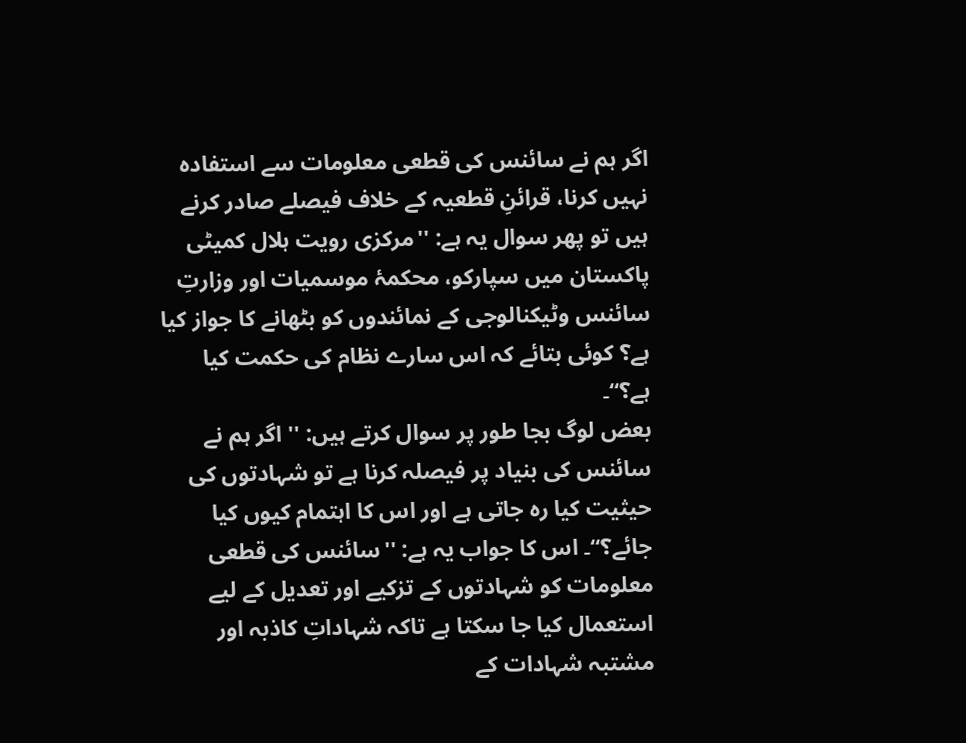اگر ہم نے سائنس کی قطعی معلومات سے استفادہ نہیں کرنا، قرائنِ قطعیہ کے خلاف فیصلے صادر کرنے ہیں تو پھر سوال یہ ہے: ''مرکزی رویت ہلال کمیٹی پاکستان میں سپارکو، محکمۂ موسمیات اور وزارتِ سائنس وٹیکنالوجی کے نمائندوں کو بٹھانے کا جواز کیا ہے؟ کوئی بتائے کہ اس سارے نظام کی حکمت کیا ہے؟‘‘۔
بعض لوگ بجا طور پر سوال کرتے ہیں: '' اگر ہم نے سائنس کی بنیاد پر فیصلہ کرنا ہے تو شہادتوں کی حیثیت کیا رہ جاتی ہے اور اس کا اہتمام کیوں کیا جائے؟‘‘۔ اس کا جواب یہ ہے: ''سائنس کی قطعی معلومات کو شہادتوں کے تزکیے اور تعدیل کے لیے استعمال کیا جا سکتا ہے تاکہ شہاداتِ کاذبہ اور مشتبہ شہادات کے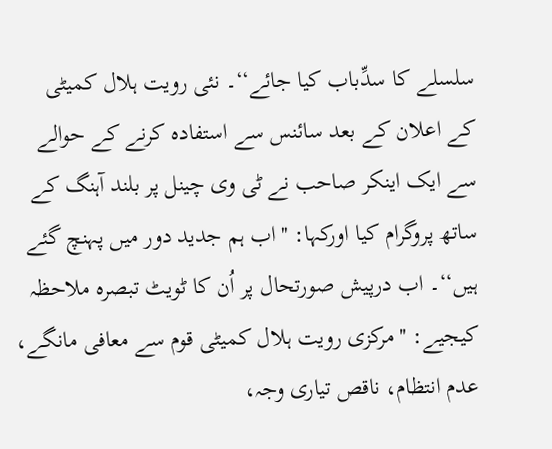سلسلے کا سدِّباب کیا جائے‘‘۔ نئی رویت ہلال کمیٹی کے اعلان کے بعد سائنس سے استفادہ کرنے کے حوالے سے ایک اینکر صاحب نے ٹی وی چینل پر بلند آہنگ کے ساتھ پروگرام کیا اورکہا: ''اب ہم جدید دور میں پہنچ گئے ہیں‘‘۔ اب درپیش صورتحال پر اُن کا ٹویٹ تبصرہ ملاحظہ کیجیے: ''مرکزی رویت ہلال کمیٹی قوم سے معافی مانگے، عدم انتظام، ناقص تیاری وجہ،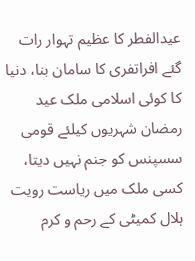عیدالفطر کا عظیم تہوار رات گئے افراتفری کا سامان بنا، دنیا کا کوئی اسلامی ملک عید رمضان شہریوں کیلئے قومی سسپنس کو جنم نہیں دیتا، کسی ملک میں ریاست رویت ہلال کمیٹی کے رحم و کرم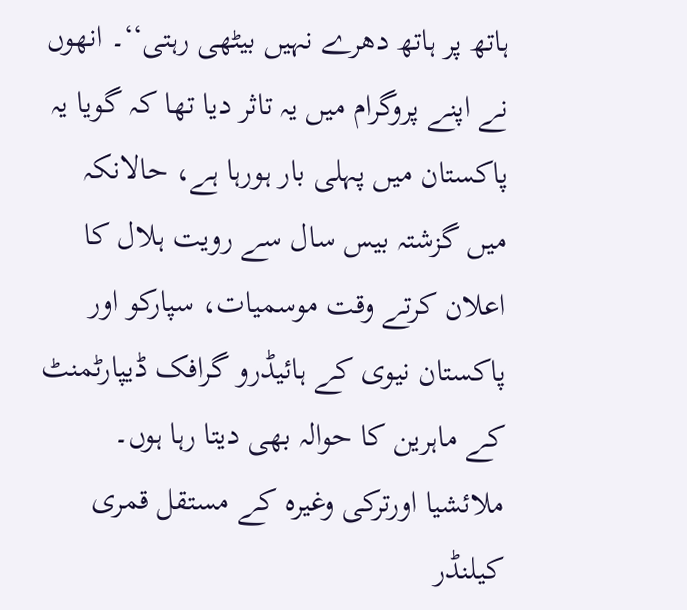ہاتھ پر ہاتھ دھرے نہیں بیٹھی رہتی‘‘۔ انھوں نے اپنے پروگرام میں یہ تاثر دیا تھا کہ گویا یہ پاکستان میں پہلی بار ہورہا ہے، حالانکہ میں گزشتہ بیس سال سے رویت ہلال کا اعلان کرتے وقت موسمیات، سپارکو اور پاکستان نیوی کے ہائیڈرو گرافک ڈیپارٹمنٹ کے ماہرین کا حوالہ بھی دیتا رہا ہوں۔
ملائشیا اورترکی وغیرہ کے مستقل قمری کیلنڈر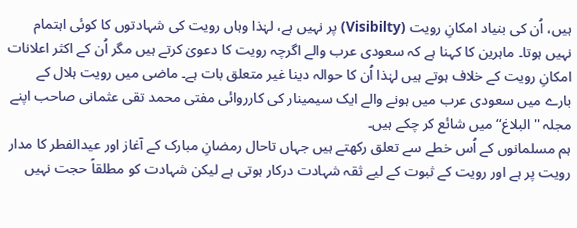ہیں، اُن کی بنیاد امکانِ رویت (Visibilty) پر نہیں ہے، لہٰذا وہاں رویت کی شہادتوں کا کوئی اہتمام نہیں ہوتا۔ ماہرین کا کہنا ہے کہ سعودی عرب والے اگرچہ رویت کا دعویٰ کرتے ہیں مگر اُن کے اکثر اعلانات امکانِ رویت کے خلاف ہوتے ہیں لہٰذا اُن کا حوالہ دینا غیر متعلق بات ہے۔ ماضی میں رویت ہلال کے بارے میں سعودی عرب میں ہونے والے ایک سیمینار کی کارروائی مفتی محمد تقی عثمانی صاحب اپنے مجلہ ''البلاغ‘‘ میں شائع کر چکے ہیں۔
ہم مسلمانوں کے اُس خطے سے تعلق رکھتے ہیں جہاں تاحال رمضانِ مبارک کے آغاز اور عیدالفطر کا مدار رویت پر ہے اور رویت کے ثبوت کے لیے ثقہ شہادت درکار ہوتی ہے لیکن شہادت کو مطلقاً حجت نہیں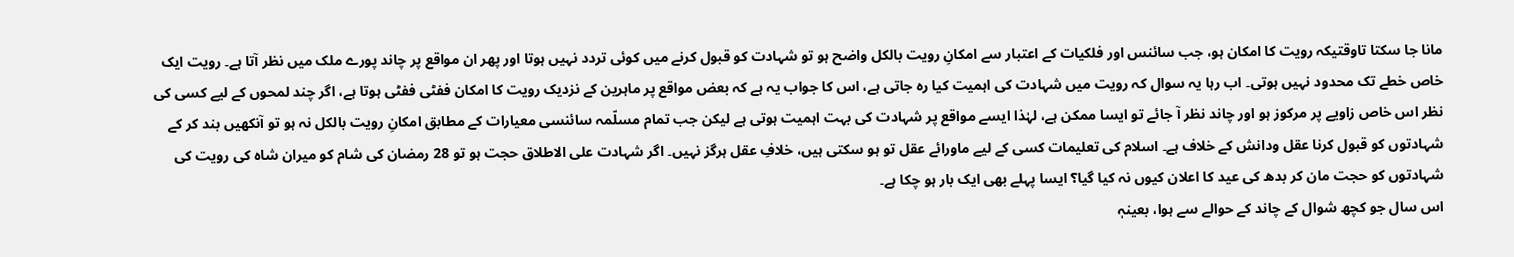مانا جا سکتا تاوقتیکہ رویت کا امکان ہو، جب سائنس اور فلکیات کے اعتبار سے امکانِ رویت بالکل واضح ہو تو شہادت کو قبول کرنے میں کوئی تردد نہیں ہوتا اور پھر ان مواقع پر چاند پورے ملک میں نظر آتا ہے۔ رویت ایک خاص خطے تک محدود نہیں ہوتی۔ اب رہا یہ سوال کہ رویت میں شہادت کی اہمیت کیا رہ جاتی ہے، اس کا جواب یہ ہے کہ بعض مواقع پر ماہرین کے نزدیک رویت کا امکان ففٹی ففٹی ہوتا ہے، اگر چند لمحوں کے لیے کسی کی نظر اس خاص زاویے پر مرکوز ہو اور چاند نظر آ جائے تو ایسا ممکن ہے، لہٰذا ایسے مواقع پر شہادت کی بہت اہمیت ہوتی ہے لیکن جب تمام مسلّمہ سائنسی معیارات کے مطابق امکانِ رویت بالکل نہ ہو تو آنکھیں بند کر کے شہادتوں کو قبول کرنا عقل ودانش کے خلاف ہے۔ اسلام کی تعلیمات کسی کے لیے ماورائے عقل تو ہو سکتی ہیں، خلافِ عقل ہرگز نہیں۔ اگر شہادت علی الاطلاق حجت ہو تو 28 رمضان کی شام کو میران شاہ کی رویت کی شہادتوں کو حجت مان کر بدھ کی عید کا اعلان کیوں نہ کیا گیا؟ ایسا پہلے بھی ایک بار ہو چکا ہے۔
اس سال جو کچھ شوال کے چاند کے حوالے سے ہوا، بعینہٖ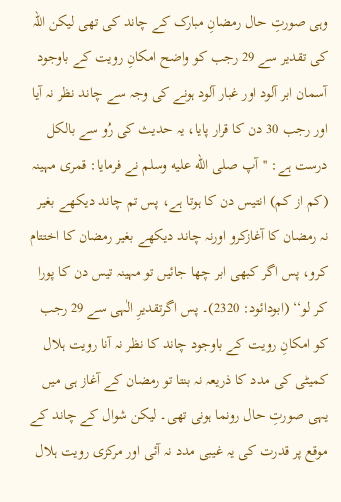وہی صورتِ حال رمضانِ مبارک کے چاند کی تھی لیکن اللہ کی تقدیر سے 29 رجب کو واضح امکانِ رویت کے باوجود آسمان ابر آلود اور غبار آلود ہونے کی وجہ سے چاند نظر نہ آیا اور رجب 30 دن کا قرار پایا، یہ حدیث کی رُو سے بالکل درست ہے: ''آپ صلى الله عليه وسلم نے فرمایا: قمری مہینہ (کم از کم) انتیس دن کا ہوتا ہے، پس تم چاند دیکھے بغیر نہ رمضان کا آغازکرو اورنہ چاند دیکھے بغیر رمضان کا اختتام کرو، پس اگر کبھی ابر چھا جائیں تو مہینہ تیس دن کا پورا کر لو‘‘ (ابودائود: 2320)۔ پس اگرتقدیرِ الٰہی سے 29 رجب کو امکانِ رویت کے باوجود چاند کا نظر نہ آنا رویت ہلال کمیٹی کی مدد کا ذریعہ نہ بنتا تو رمضان کے آغاز ہی میں یہی صورتِ حال رونما ہونی تھی۔ لیکن شوال کے چاند کے موقع پر قدرت کی یہ غیبی مدد نہ آئی اور مرکزی رویت ہلال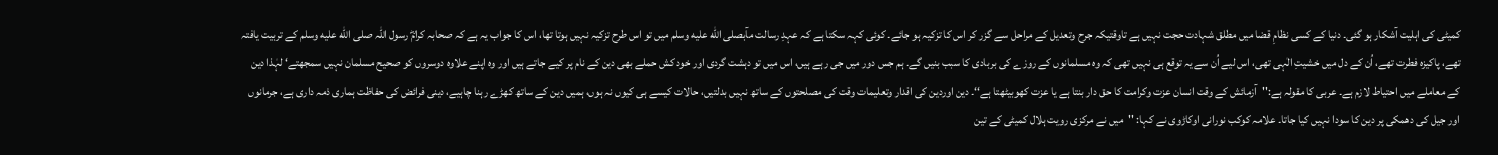کمیٹی کی اہلیت آشکار ہو گئی۔ دنیا کے کسی نظامِ قضا میں مطلق شہادت حجت نہیں ہے تاوقتیکہ جرح وتعدیل کے مراحل سے گزر کر اس کا تزکیہ ہو جائے۔ کوئی کہہ سکتا ہے کہ عہدِ رسالت مآبصلى الله عليه وسلم میں تو اس طرح تزکیہ نہیں ہوتا تھا، اس کا جواب یہ ہے کہ صحابہ کرامؓ رسول اللہ صلى الله عليه وسلم کے تربیت یافتہ تھے، پاکیزہ فطرت تھے، اُن کے دل میں خشیتِ الٰہی تھی، اس لیے اُن سے یہ توقع ہی نہیں تھی کہ وہ مسلمانوں کے روزے کی بربادی کا سبب بنیں گے۔ ہم جس دور میں جی رہے ہیں، اس میں تو دہشت گردی اور خود کش حملے بھی دین کے نام پر کیے جاتے ہیں اور وہ اپنے علاوہ دوسروں کو صحیح مسلمان نہیں سمجھتے‘ لہٰذا دین کے معاملے میں احتیاط لازم ہے۔ عربی کا مقولہ ہے:''آزمائش کے وقت انسان عزت وکرامت کا حق دار بنتا ہے یا عزت کھوبیٹھتا ہے‘‘۔ دین اوردین کی اقدار وتعلیمات وقت کی مصلحتوں کے ساتھ نہیں بدلتیں، حالات کیسے ہی کیوں نہ ہوں، ہمیں دین کے ساتھ کھڑے رہنا چاہیے، دینی فرائض کی حفاظت ہماری ذمہ داری ہے، جرمانوں اور جیل کی دھمکی پر دین کا سودا نہیں کیا جاتا۔ علامہ کوکب نورانی اوکاڑوی نے کہا: ''میں نے مرکزی رویت ہلال کمیٹی کے تین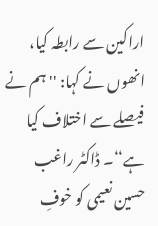اراکین سے رابطہ کیا، انھوں نے کہا: ''ہم نے فیصلے سے اختلاف کیا ہے‘‘۔ ڈاکٹر راغب حسین نعیمی کو خوفِ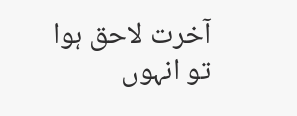آخرت لاحق ہوا تو انہوں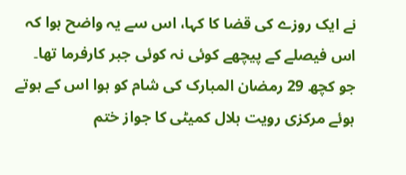نے ایک روزے کی قضا کا کہا، اس سے یہ واضح ہوا کہ اس فیصلے کے پیچھے کوئی نہ کوئی جبر کارفرما تھا۔
جو کچھ 29 رمضان المبارک کی شام کو ہوا اس کے ہوتے ہوئے مرکزی رویت ہلال کمیٹی کا جواز ختم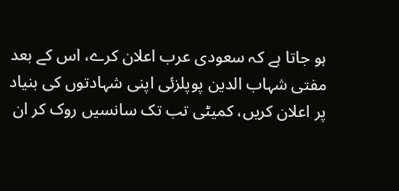ہو جاتا ہے کہ سعودی عرب اعلان کرے، اس کے بعد مفتی شہاب الدین پوپلزئی اپنی شہادتوں کی بنیاد پر اعلان کریں، کمیٹی تب تک سانسیں روک کر ان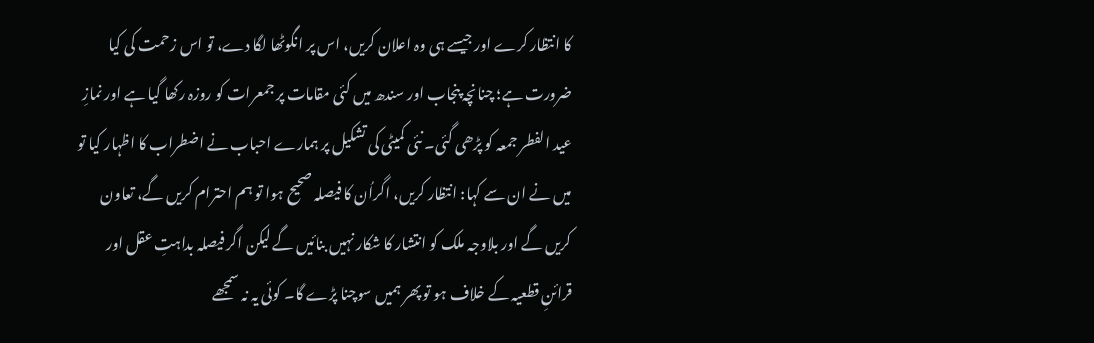کا انتظار کرے اور جیسے ہی وہ اعلان کریں، اس پر انگوٹھا لگا دے، تو اس زحمت کی کیا ضرورت ہے؛ چنانچہ پنجاب اور سندھ میں کئی مقامات پر جمعرات کو روزہ رکھا گیا ہے اور نمازِ عید الفطر جمعہ کو پڑھی گئی۔ نئی کمیٹی کی تشکیل پر ہمارے احباب نے اضطراب کا اظہار کیا تو میں نے ان سے کہا: انتظار کریں، اگراُن کا فیصلہ صحیح ہوا تو ہم احترام کریں گے، تعاون کریں گے اور بلاوجہ ملک کو انتشار کا شکار نہیں بنائیں گے لیکن اگر فیصلہ بداہتِ عقل اور قرائنِ قطعیہ کے خلاف ہو تو پھر ہمیں سوچنا پڑے گا۔ کوئی یہ نہ سمجھے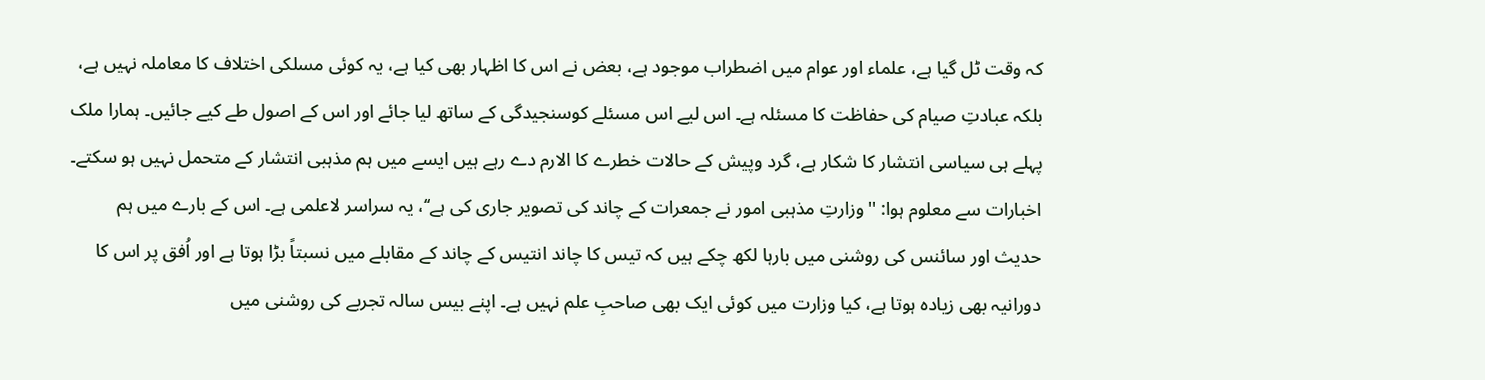کہ وقت ٹل گیا ہے، علماء اور عوام میں اضطراب موجود ہے، بعض نے اس کا اظہار بھی کیا ہے، یہ کوئی مسلکی اختلاف کا معاملہ نہیں ہے، بلکہ عبادتِ صیام کی حفاظت کا مسئلہ ہے۔ اس لیے اس مسئلے کوسنجیدگی کے ساتھ لیا جائے اور اس کے اصول طے کیے جائیں۔ ہمارا ملک پہلے ہی سیاسی انتشار کا شکار ہے، گرد وپیش کے حالات خطرے کا الارم دے رہے ہیں ایسے میں ہم مذہبی انتشار کے متحمل نہیں ہو سکتے۔
اخبارات سے معلوم ہوا: ''وزارتِ مذہبی امور نے جمعرات کے چاند کی تصویر جاری کی ہے‘‘، یہ سراسر لاعلمی ہے۔ اس کے بارے میں ہم حدیث اور سائنس کی روشنی میں بارہا لکھ چکے ہیں کہ تیس کا چاند انتیس کے چاند کے مقابلے میں نسبتاً بڑا ہوتا ہے اور اُفق پر اس کا دورانیہ بھی زیادہ ہوتا ہے، کیا وزارت میں کوئی ایک بھی صاحبِ علم نہیں ہے۔ اپنے بیس سالہ تجربے کی روشنی میں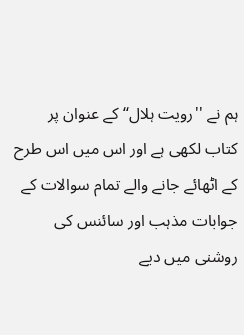ہم نے ''رویت ہلال‘‘ کے عنوان پر کتاب لکھی ہے اور اس میں اس طرح کے اٹھائے جانے والے تمام سوالات کے جوابات مذہب اور سائنس کی روشنی میں دیے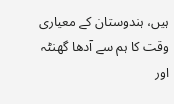ہیں، ہندوستان کے معیاری وقت کا ہم سے آدھا گھنٹہ اور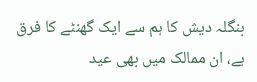بنگلہ دیش کا ہم سے ایک گھنٹے کا فرق ہے، ان ممالک میں بھی عید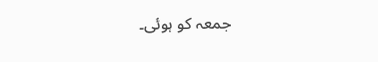جمعہ کو ہوئی۔